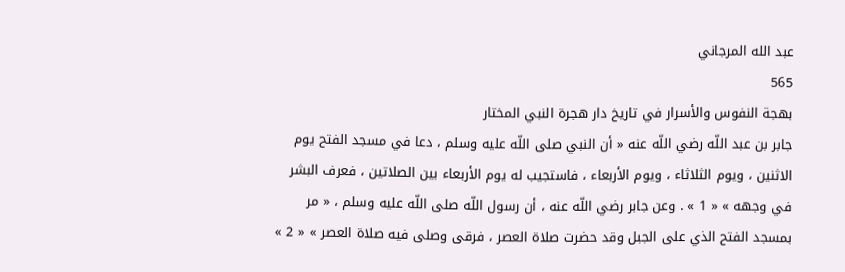عبد الله المرجاني
565
بهجة النفوس والأسرار في تاريخ دار هجرة النبي المختار
جابر بن عبد اللّه رضي اللّه عنه « أن النبي صلى اللّه عليه وسلم ، دعا في مسجد الفتح يوم الاثنين ، ويوم الثلاثاء ، ويوم الأربعاء ، فاستجيب له يوم الأربعاء بين الصلاتين ، فعرف البشر في وجهه » « 1 » . وعن جابر رضي اللّه عنه ، أن رسول اللّه صلى اللّه عليه وسلم ، « مر بمسجد الفتح الذي على الجبل وقد حضرت صلاة العصر ، فرقى وصلى فيه صلاة العصر » « 2 »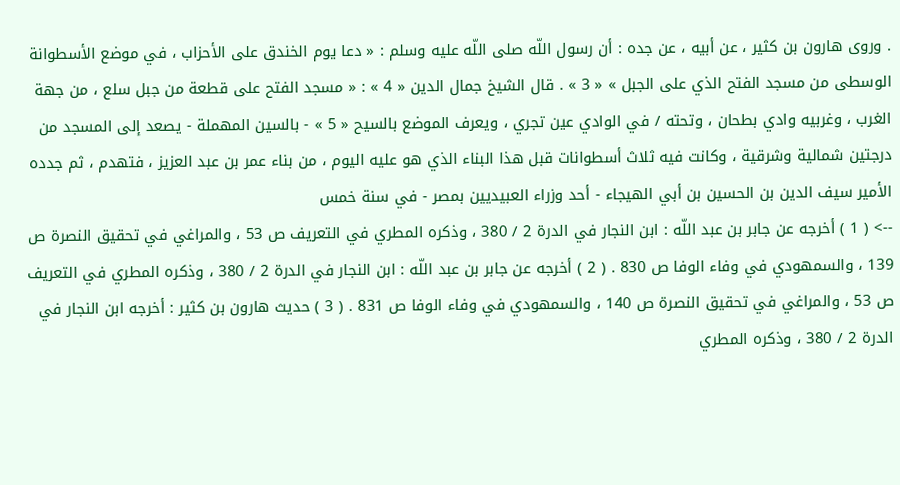. وروى هارون بن كثير ، عن أبيه ، عن جده : أن رسول اللّه صلى اللّه عليه وسلم : « دعا يوم الخندق على الأحزاب ، في موضع الأسطوانة الوسطى من مسجد الفتح الذي على الجبل » « 3 » . قال الشيخ جمال الدين « 4 » : « مسجد الفتح على قطعة من جبل سلع ، من جهة الغرب ، وغربيه وادي بطحان ، وتحته / في الوادي عين تجري ، ويعرف الموضع بالسيح « 5 » - بالسين المهملة - يصعد إلى المسجد من درجتين شمالية وشرقية ، وكانت فيه ثلاث أسطوانات قبل هذا البناء الذي هو عليه اليوم ، من بناء عمر بن عبد العزيز ، فتهدم ، ثم جدده الأمير سيف الدين بن الحسين بن أبي الهيجاء - أحد وزراء العبيديين بمصر - في سنة خمس
--> ( 1 ) أخرجه عن جابر بن عبد اللّه : ابن النجار في الدرة 2 / 380 ، وذكره المطري في التعريف ص 53 ، والمراغي في تحقيق النصرة ص 139 ، والسمهودي في وفاء الوفا ص 830 . ( 2 ) أخرجه عن جابر بن عبد اللّه : ابن النجار في الدرة 2 / 380 ، وذكره المطري في التعريف ص 53 ، والمراغي في تحقيق النصرة ص 140 ، والسمهودي في وفاء الوفا ص 831 . ( 3 ) حديث هارون بن كثير : أخرجه ابن النجار في الدرة 2 / 380 ، وذكره المطري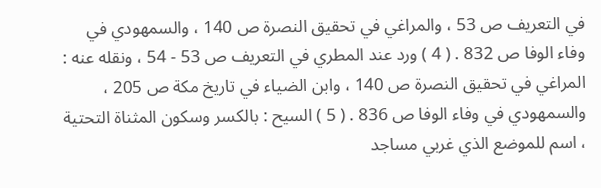في التعريف ص 53 ، والمراغي في تحقيق النصرة ص 140 ، والسمهودي في وفاء الوفا ص 832 . ( 4 ) ورد عند المطري في التعريف ص 53 - 54 ، ونقله عنه : المراغي في تحقيق النصرة ص 140 ، وابن الضياء في تاريخ مكة ص 205 ، والسمهودي في وفاء الوفا ص 836 . ( 5 ) السيح : بالكسر وسكون المثناة التحتية ، اسم للموضع الذي غربي مساجد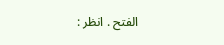الفتح . انظر :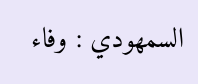السمهودي : وفاء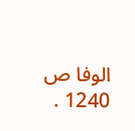الوفا ص 1240 .